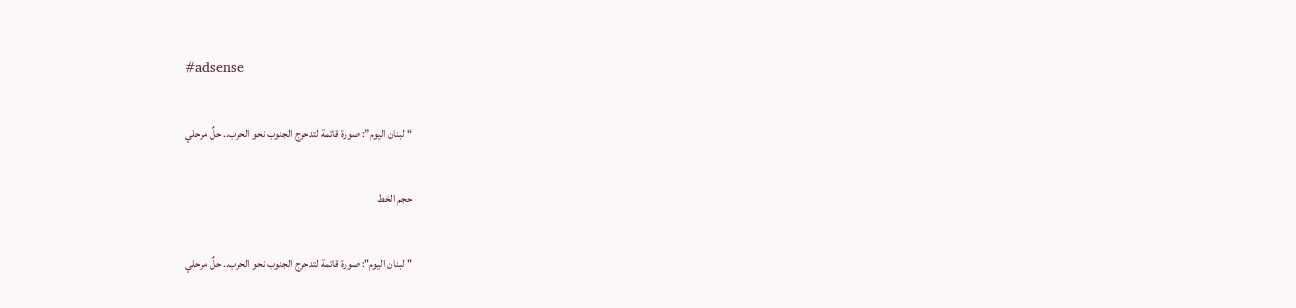#adsense

“لبنان اليوم”: صورة قاتمة لتدحرج الجنوب نحو الحرب.. حلٌ مرحلي

حجم الخط

"لبنان اليوم": صورة قاتمة لتدحرج الجنوب نحو الحرب.. حلٌ مرحلي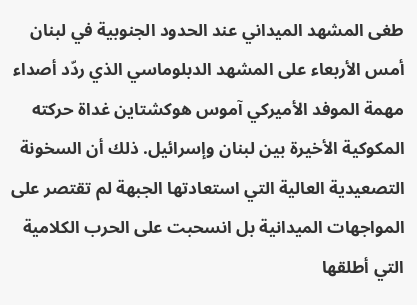طغى المشهد الميداني عند الحدود الجنوبية في لبنان أمس الأربعاء على المشهد الدبلوماسي الذي ردّد أصداء مهمة الموفد الأميركي آموس هوكشتاين غداة حركته المكوكية الأخيرة بين لبنان وإسرائيل. ذلك أن السخونة التصعيدية العالية التي استعادتها الجبهة لم تقتصر على المواجهات الميدانية بل انسحبت على الحرب الكلامية التي أطلقها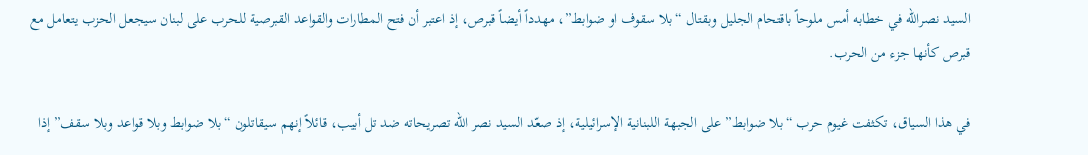السيد نصرالله في خطابه أمس ملوحاً باقتحام الجليل وبقتال “بلا سقوف او ضوابط”، مهدداً أيضاً قبرص، إذ اعتبر أن فتح المطارات والقواعد القبرصية للحرب على لبنان سيجعل الحزب يتعامل مع قبرص كأنها جزء من الحرب.

في هذا السياق، تكثفت غيوم حرب “بلا ضوابط” على الجبهة اللبنانية الإسرائيلية، إذ صعّد السيد نصر الله تصريحاته ضد تل أبيب، قائلاً إنهم سيقاتلون “بلا ضوابط وبلا قواعد وبلا سقف” إذا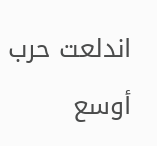اندلعت حرب أوسع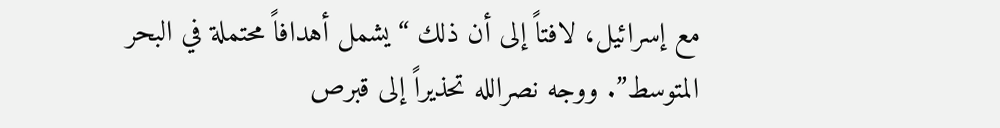مع إسرائيل، لافتاً إلى أن ذلك “يشمل أهدافاً محتملة في البحر المتوسط”. ووجه نصرالله تحذيراً إلى قبرص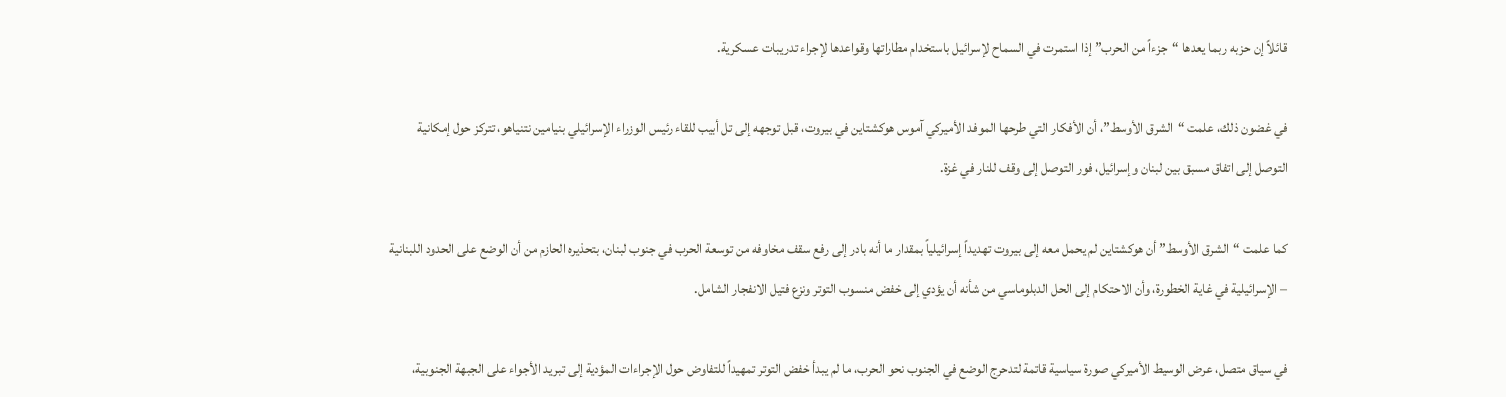قائلاً إن حزبه ربما يعدها “جزءاً من الحرب” إذا استمرت في السماح لإسرائيل باستخدام مطاراتها وقواعدها لإجراء تدريبات عسكرية.

في غضون ذلك، علمت “الشرق الأوسط”، أن الأفكار التي طرحها الموفد الأميركي آموس هوكشتاين في بيروت، قبل توجهه إلى تل أبيب للقاء رئيس الوزراء الإسرائيلي بنيامين نتنياهو، تتركز حول إمكانية التوصل إلى اتفاق مسبق بين لبنان وإسرائيل، فور التوصل إلى وقف للنار في غزة.

كما علمت “الشرق الأوسط” أن هوكشتاين لم يحمل معه إلى بيروت تهديداً إسرائيلياً بمقدار ما أنه بادر إلى رفع سقف مخاوفه من توسعة الحرب في جنوب لبنان، بتحذيره الحازم من أن الوضع على الحدود اللبنانية – الإسرائيلية في غاية الخطورة، وأن الاحتكام إلى الحل الدبلوماسي من شأنه أن يؤدي إلى خفض منسوب التوتر ونزع فتيل الانفجار الشامل.

في سياق متصل، عرض الوسيط الأميركي صورة سياسية قاتمة لتدحرج الوضع في الجنوب نحو الحرب، ما لم يبدأ خفض التوتر تمهيداً للتفاوض حول الإجراءات المؤدية إلى تبريد الأجواء على الجبهة الجنوبية،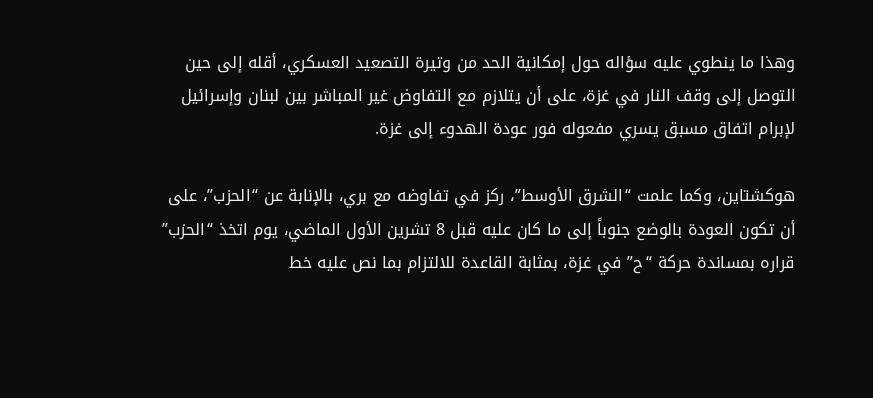وهذا ما ينطوي عليه سؤاله حول إمكانية الحد من وتيرة التصعيد العسكري، أقله إلى حين التوصل إلى وقف النار في غزة، على أن يتلازم مع التفاوض غير المباشر بين لبنان وإسرائيل لإبرام اتفاق مسبق يسري مفعوله فور عودة الهدوء إلى غزة.

هوكشتاين، وكما علمت “الشرق الأوسط”، ركز في تفاوضه مع بري، بالإنابة عن “الحزب”، على أن تكون العودة بالوضع جنوباً إلى ما كان عليه قبل 8 تشرين الأول الماضي، يوم اتخذ “الحزب” قراره بمساندة حركة “ح” في غزة، بمثابة القاعدة للالتزام بما نص عليه خط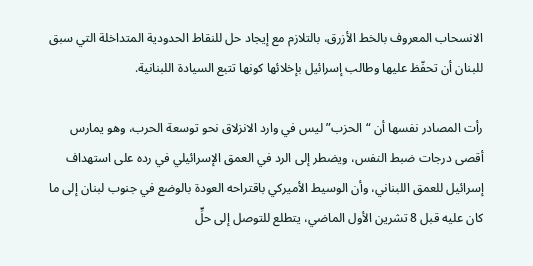الانسحاب المعروف بالخط الأزرق، بالتلازم مع إيجاد حل للنقاط الحدودية المتداخلة التي سبق للبنان أن تحفّظ عليها وطالب إسرائيل بإخلائها كونها تتبع السيادة اللبنانية.

رأت المصادر نفسها أن “الحزب” ليس في وارد الانزلاق نحو توسعة الحرب، وهو يمارس أقصى درجات ضبط النفس، ويضطر إلى الرد في العمق الإسرائيلي في رده على استهداف إسرائيل للعمق اللبناني، وأن الوسيط الأميركي باقتراحه العودة بالوضع في جنوب لبنان إلى ما كان عليه قبل 8 تشرين الأول الماضي، يتطلع للتوصل إلى حلٍّ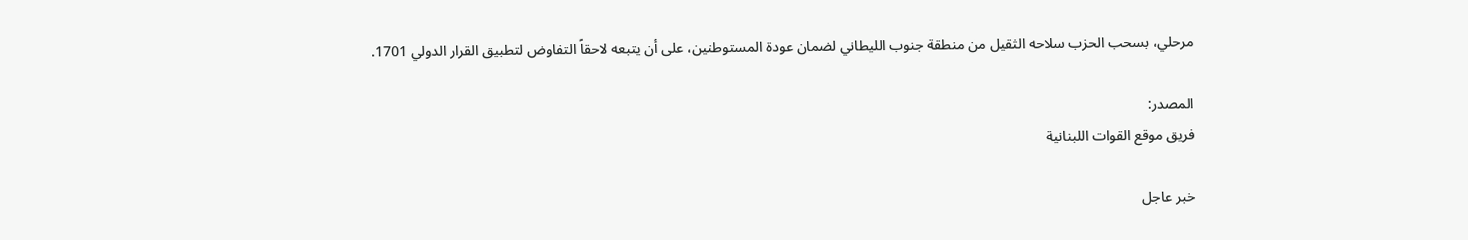مرحلي، بسحب الحزب سلاحه الثقيل من منطقة جنوب الليطاني لضمان عودة المستوطنين، على أن يتبعه لاحقاً التفاوض لتطبيق القرار الدولي 1701.

المصدر:
فريق موقع القوات اللبنانية

خبر عاجل